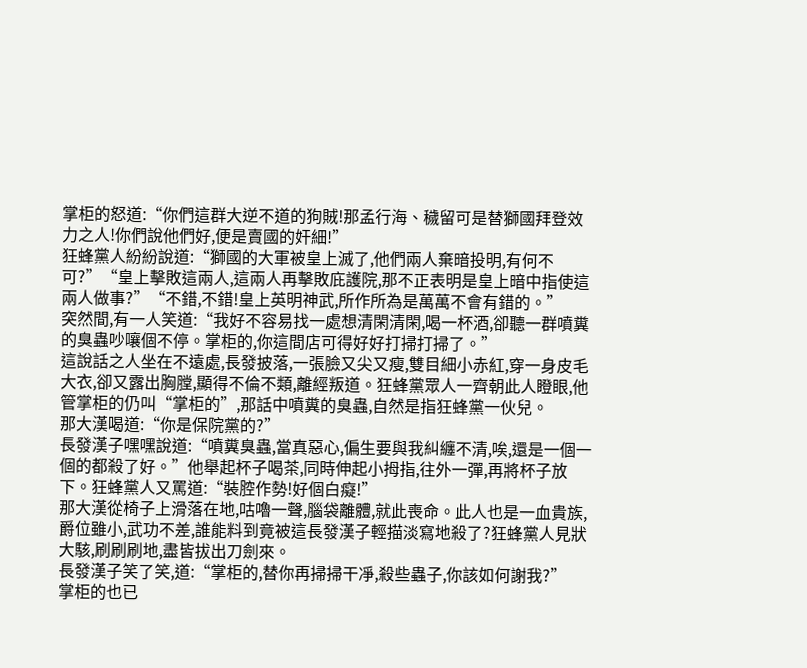掌柜的怒道:“你們這群大逆不道的狗賊!那孟行海、穢留可是替獅國拜登效力之人!你們說他們好,便是賣國的奸細!”
狂蜂黨人紛紛說道:“獅國的大軍被皇上滅了,他們兩人棄暗投明,有何不可?”“皇上擊敗這兩人,這兩人再擊敗庇護院,那不正表明是皇上暗中指使這兩人做事?”“不錯,不錯!皇上英明神武,所作所為是萬萬不會有錯的。”
突然間,有一人笑道:“我好不容易找一處想清閑清閑,喝一杯酒,卻聽一群噴糞的臭蟲吵嚷個不停。掌柜的,你這間店可得好好打掃打掃了。”
這說話之人坐在不遠處,長發披落,一張臉又尖又瘦,雙目細小赤紅,穿一身皮毛大衣,卻又露出胸膛,顯得不倫不類,離經叛道。狂蜂黨眾人一齊朝此人瞪眼,他管掌柜的仍叫“掌柜的”,那話中噴糞的臭蟲,自然是指狂蜂黨一伙兒。
那大漢喝道:“你是保院黨的?”
長發漢子嘿嘿說道:“噴糞臭蟲,當真惡心,偏生要與我糾纏不清,唉,還是一個一個的都殺了好。”他舉起杯子喝茶,同時伸起小拇指,往外一彈,再將杯子放下。狂蜂黨人又罵道:“裝腔作勢!好個白癡!”
那大漢從椅子上滑落在地,咕嚕一聲,腦袋離體,就此喪命。此人也是一血貴族,爵位雖小,武功不差,誰能料到竟被這長發漢子輕描淡寫地殺了?狂蜂黨人見狀大駭,刷刷刷地,盡皆拔出刀劍來。
長發漢子笑了笑,道:“掌柜的,替你再掃掃干凈,殺些蟲子,你該如何謝我?”
掌柜的也已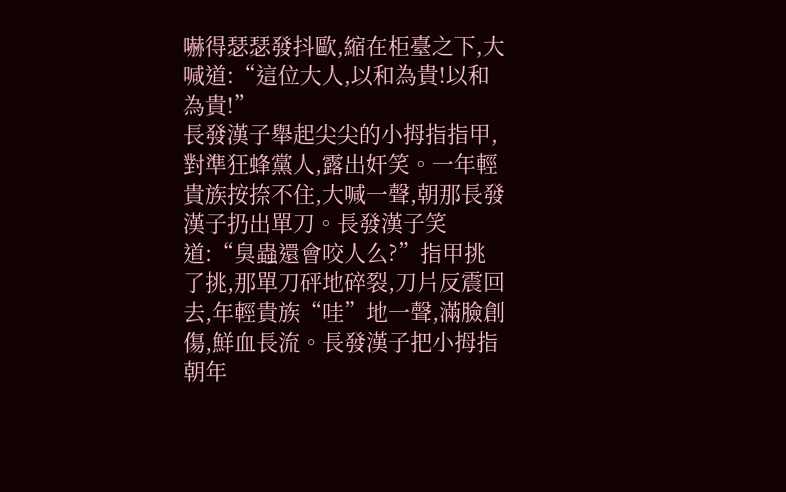嚇得瑟瑟發抖歐,縮在柜臺之下,大喊道:“這位大人,以和為貴!以和為貴!”
長發漢子舉起尖尖的小拇指指甲,對準狂蜂黨人,露出奸笑。一年輕貴族按捺不住,大喊一聲,朝那長發漢子扔出單刀。長發漢子笑道:“臭蟲還會咬人么?”指甲挑了挑,那單刀砰地碎裂,刀片反震回去,年輕貴族“哇”地一聲,滿臉創傷,鮮血長流。長發漢子把小拇指朝年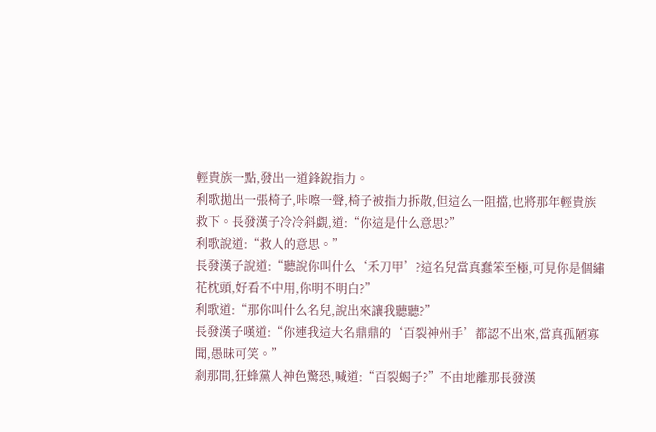輕貴族一點,發出一道鋒銳指力。
利歌拋出一張椅子,咔嚓一聲,椅子被指力拆散,但這么一阻擋,也將那年輕貴族救下。長發漢子冷冷斜覷,道:“你這是什么意思?”
利歌說道:“救人的意思。”
長發漢子說道:“聽說你叫什么‘禾刀甲’?這名兒當真蠢笨至極,可見你是個繡花枕頭,好看不中用,你明不明白?”
利歌道:“那你叫什么名兒,說出來讓我聽聽?”
長發漢子嘆道:“你連我這大名鼎鼎的‘百裂神州手’都認不出來,當真孤陋寡聞,愚昧可笑。”
剎那間,狂蜂黨人神色驚恐,喊道:“百裂蝎子?”不由地離那長發漢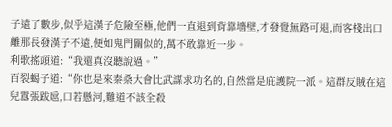子遠了數步,似乎這漢子危險至極,他們一直退到背靠墻壁,才發覺無路可退,而客棧出口離那長發漢子不遠,便如鬼門關似的,萬不敢靠近一步。
利歌搖頭道:“我還真沒聽說過。”
百裂蝎子道:“你也是來秦桑大會比武謀求功名的,自然當是庇護院一派。這群反賊在這兒囂張跋扈,口若懸河,難道不該全殺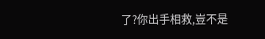了?你出手相救,豈不是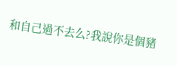和自己過不去么?我說你是個豬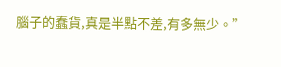腦子的蠢貨,真是半點不差,有多無少。”